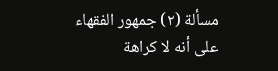مسألة (٢) جمهور الفقهاء على أنه لا كراهة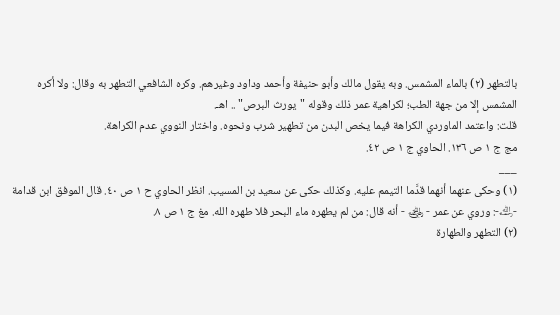بالتطهر (٢) بالماء المشمس. وبه يقول مالك وأبو حنيفة وأحمد وداود وغيرهم. وكره الشافعي التطهر به وقال: ولا أكره المشمس إلا من جهة الطب؛ لكراهية عمر ذلك وقوله "يورث البرص" .. اهـ.
قلت: واعتمد الماوردي الكراهة فيما يخص البدن من تطهير شرب ونحوه. واختار النووي عدم الكراهة.
مج ج ١ ص ١٣٦. الحاوي ج ١ ص ٤٢.
___
(١) وحكى عنهما أنهما قدَّما التيمم عليه. وكذلك حكى عن سعيد بن المسيب. انظر الحاوي ح ١ ص ٤٠. قال الموفق ابن قدامة -﵀-: وروي عن عمر - ﵁ - أنه قال: من لم يطهره ماء البحر فلا طهره الله. مغ ج ١ ص ٨.
(٢) التطهر والطهارة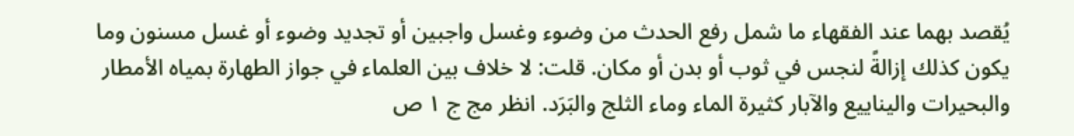يُقصد بهما عند الفقهاء ما شمل رفع الحدث من وضوء وغسل واجبين أو تجديد وضوء أو غسل مسنون وما يكون كذلك إزالةً لنجس في ثوب أو بدن أو مكان. قلت: لا خلاف بين العلماء في جواز الطهارة بمياه الأمطار والبحيرات واليناييع والآبار كثيرة الماء وماء الثلج والبَرَد. انظر مج ج ١ ص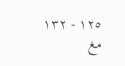١٢٥ - ١٣٢ مغ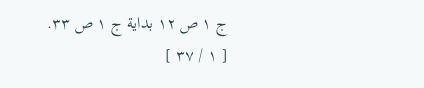ج ١ ص ١٢ بداية ج ١ ص ٣٣.
[ ١ / ٣٧ ]